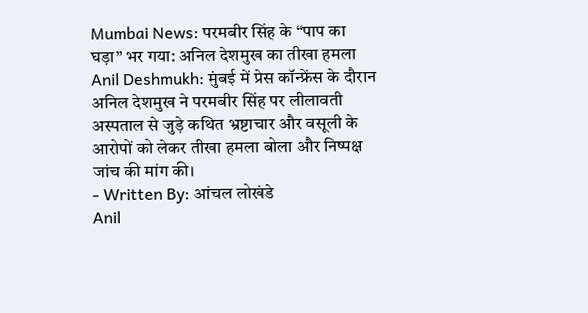Mumbai News: परमबीर सिंह के “पाप का घड़ा” भर गया: अनिल देशमुख का तीखा हमला
Anil Deshmukh: मुंबई में प्रेस कॉन्फ्रेंस के दौरान अनिल देशमुख ने परमबीर सिंह पर लीलावती अस्पताल से जुड़े कथित भ्रष्टाचार और वसूली के आरोपों को लेकर तीखा हमला बोला और निष्पक्ष जांच की मांग की।
- Written By: आंचल लोखंडे
Anil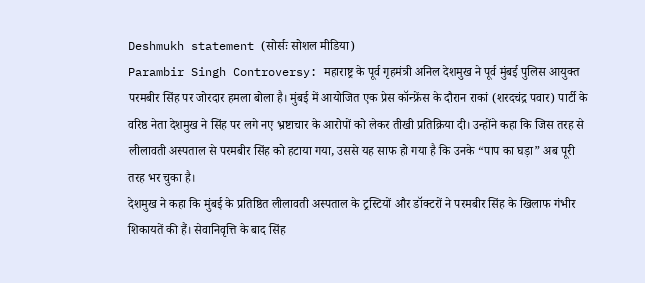Deshmukh statement (सोर्सः सोशल मीडिया)
Parambir Singh Controversy: महाराष्ट्र के पूर्व गृहमंत्री अनिल देशमुख ने पूर्व मुंबई पुलिस आयुक्त परमबीर सिंह पर जोरदार हमला बोला है। मुंबई में आयोजित एक प्रेस कॉन्फ्रेंस के दौरान राकां (शरदचंद्र पवार) पार्टी के वरिष्ठ नेता देशमुख ने सिंह पर लगे नए भ्रष्टाचार के आरोपों को लेकर तीखी प्रतिक्रिया दी। उन्होंने कहा कि जिस तरह से लीलावती अस्पताल से परमबीर सिंह को हटाया गया, उससे यह साफ हो गया है कि उनके “पाप का घड़ा” अब पूरी तरह भर चुका है।
देशमुख ने कहा कि मुंबई के प्रतिष्ठित लीलावती अस्पताल के ट्रस्टियों और डॉक्टरों ने परमबीर सिंह के खिलाफ गंभीर शिकायतें की हैं। सेवानिवृत्ति के बाद सिंह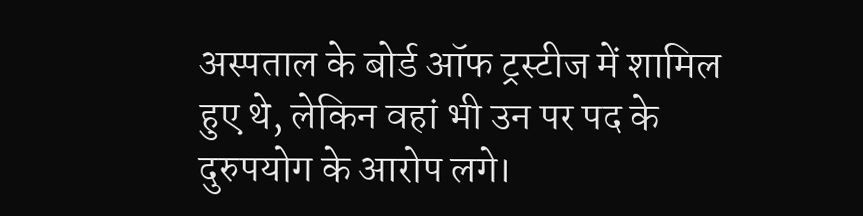अस्पताल के बोर्ड ऑफ ट्रस्टीज में शामिल हुए थे, लेकिन वहां भी उन पर पद के दुरुपयोग के आरोप लगे।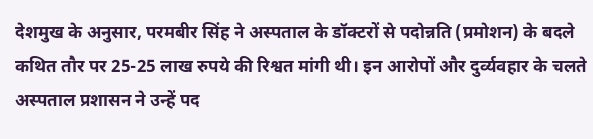देशमुख के अनुसार, परमबीर सिंह ने अस्पताल के डॉक्टरों से पदोन्नति (प्रमोशन) के बदले कथित तौर पर 25-25 लाख रुपये की रिश्वत मांगी थी। इन आरोपों और दुर्व्यवहार के चलते अस्पताल प्रशासन ने उन्हें पद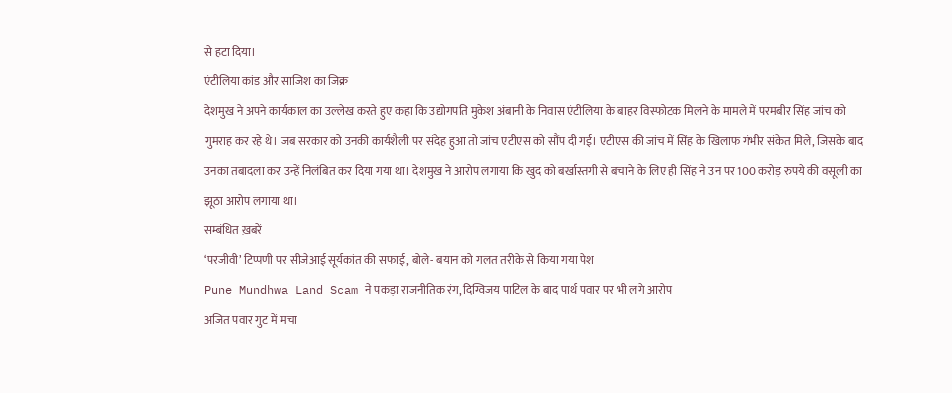से हटा दिया।
एंटीलिया कांड और साजिश का जिक्र
देशमुख ने अपने कार्यकाल का उल्लेख करते हुए कहा कि उद्योगपति मुकेश अंबानी के निवास एंटीलिया के बाहर विस्फोटक मिलने के मामले में परमबीर सिंह जांच को गुमराह कर रहे थे। जब सरकार को उनकी कार्यशैली पर संदेह हुआ तो जांच एटीएस को सौंप दी गई। एटीएस की जांच में सिंह के खिलाफ गंभीर संकेत मिले, जिसके बाद उनका तबादला कर उन्हें निलंबित कर दिया गया था। देशमुख ने आरोप लगाया कि खुद को बर्खास्तगी से बचाने के लिए ही सिंह ने उन पर 100 करोड़ रुपये की वसूली का झूठा आरोप लगाया था।
सम्बंधित ख़बरें
‘परजीवी’ टिप्पणी पर सीजेआई सूर्यकांत की सफाई, बोले- बयान को गलत तरीके से किया गया पेश
Pune Mundhwa Land Scam ने पकड़ा राजनीतिक रंग, दिग्विजय पाटिल के बाद पार्थ पवार पर भी लगे आरोप
अजित पवार गुट में मचा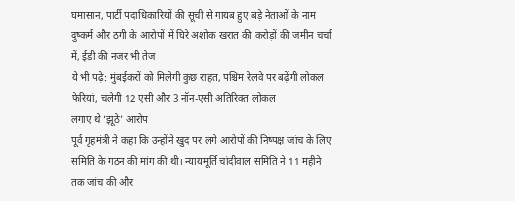घमासान, पार्टी पदाधिकारियों की सूची से गायब हुए बड़े नेताओं के नाम
दुष्कर्म और ठगी के आरोपों में घिरे अशोक खरात की करोड़ों की जमीन चर्चा में, ईडी की नजर भी तेज
ये भी पढ़े: मुंबईकरों को मिलेगी कुछ राहत, पश्चिम रेलवे पर बढ़ेंगी लोकल फेरियां, चलेगी 12 एसी और 3 नॉन-एसी अतिरिक्त लोकल
लगाए थे ‘झूठे’ आरोप
पूर्व गृहमंत्री ने कहा कि उन्होंने खुद पर लगे आरोपों की निष्पक्ष जांच के लिए समिति के गठन की मांग की थी। न्यायमूर्ति चांदीवाल समिति ने 11 महीने तक जांच की और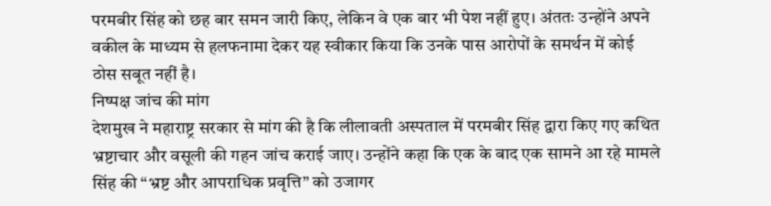परमबीर सिंह को छह बार समन जारी किए, लेकिन वे एक बार भी पेश नहीं हुए। अंततः उन्होंने अपने वकील के माध्यम से हलफनामा देकर यह स्वीकार किया कि उनके पास आरोपों के समर्थन में कोई ठोस सबूत नहीं है।
निष्पक्ष जांच की मांग
देशमुख ने महाराष्ट्र सरकार से मांग की है कि लीलावती अस्पताल में परमबीर सिंह द्वारा किए गए कथित भ्रष्टाचार और वसूली की गहन जांच कराई जाए। उन्होंने कहा कि एक के बाद एक सामने आ रहे मामले सिंह की “भ्रष्ट और आपराधिक प्रवृत्ति” को उजागर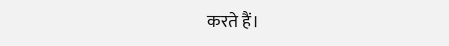करते हैं।